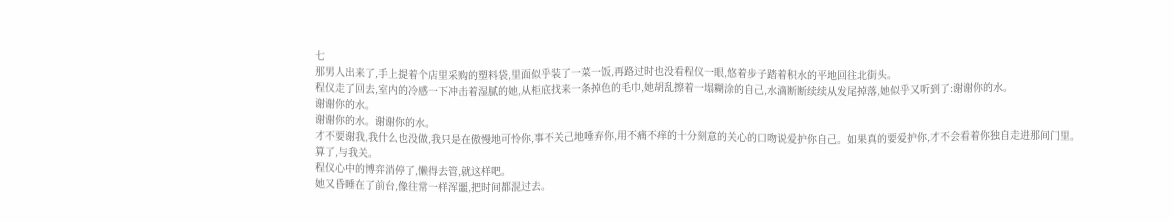七
那男人出来了,手上提着个店里采购的塑料袋,里面似乎装了一菜一饭,再路过时也没看程仪一眼,悠着步子踏着积水的平地回往北街头。
程仪走了回去,室内的冷感一下冲击着湿腻的她,从柜底找来一条掉色的毛巾,她胡乱擦着一塌糊涂的自己,水滴断断续续从发尾掉落,她似乎又听到了:谢谢你的水。
谢谢你的水。
谢谢你的水。谢谢你的水。
才不要谢我,我什么也没做,我只是在傲慢地可怜你,事不关己地唾弃你,用不痛不痒的十分刻意的关心的口吻说爱护你自己。如果真的要爱护你,才不会看着你独自走进那间门里。
算了,与我关。
程仪心中的博弈消停了,懒得去管,就这样吧。
她又昏睡在了前台,像往常一样浑噩,把时间都混过去。